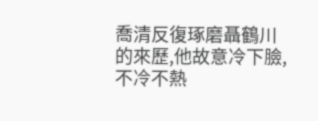喬清反復琢磨聶鶴川的來歷,他故意冷下臉,不冷不熱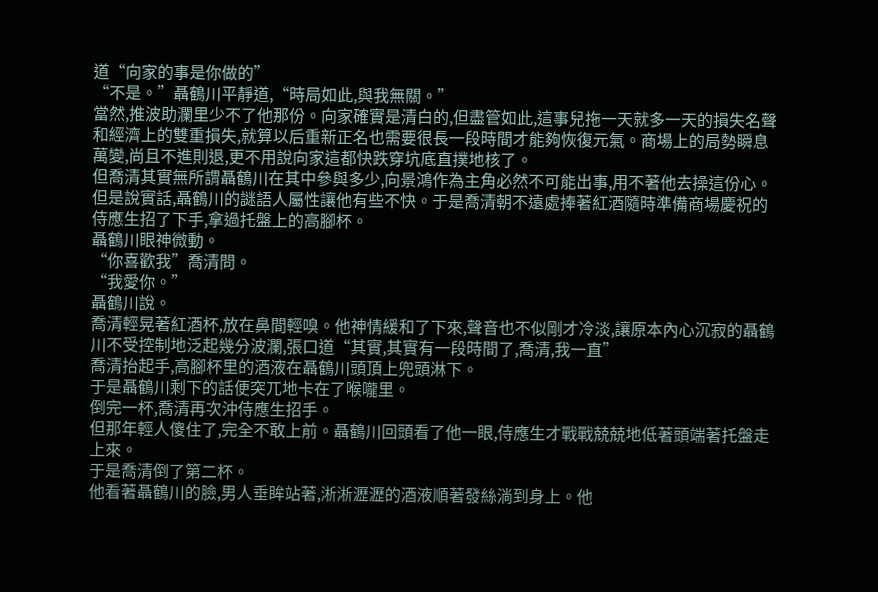道“向家的事是你做的”
“不是。”聶鶴川平靜道,“時局如此,與我無關。”
當然,推波助瀾里少不了他那份。向家確實是清白的,但盡管如此,這事兒拖一天就多一天的損失名聲和經濟上的雙重損失,就算以后重新正名也需要很長一段時間才能夠恢復元氣。商場上的局勢瞬息萬變,尚且不進則退,更不用說向家這都快跌穿坑底直撲地核了。
但喬清其實無所謂聶鶴川在其中參與多少,向景鴻作為主角必然不可能出事,用不著他去操這份心。但是說實話,聶鶴川的謎語人屬性讓他有些不快。于是喬清朝不遠處捧著紅酒隨時準備商場慶祝的侍應生招了下手,拿過托盤上的高腳杯。
聶鶴川眼神微動。
“你喜歡我”喬清問。
“我愛你。”
聶鶴川說。
喬清輕晃著紅酒杯,放在鼻間輕嗅。他神情緩和了下來,聲音也不似剛才冷淡,讓原本內心沉寂的聶鶴川不受控制地泛起幾分波瀾,張口道“其實,其實有一段時間了,喬清,我一直”
喬清抬起手,高腳杯里的酒液在聶鶴川頭頂上兜頭淋下。
于是聶鶴川剩下的話便突兀地卡在了喉嚨里。
倒完一杯,喬清再次沖侍應生招手。
但那年輕人傻住了,完全不敢上前。聶鶴川回頭看了他一眼,侍應生才戰戰兢兢地低著頭端著托盤走上來。
于是喬清倒了第二杯。
他看著聶鶴川的臉,男人垂眸站著,淅淅瀝瀝的酒液順著發絲淌到身上。他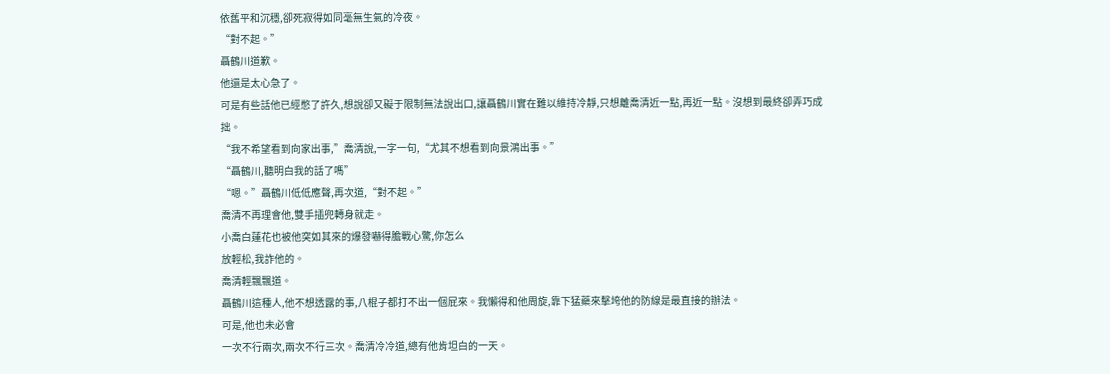依舊平和沉穩,卻死寂得如同毫無生氣的冷夜。
“對不起。”
聶鶴川道歉。
他還是太心急了。
可是有些話他已經憋了許久,想說卻又礙于限制無法說出口,讓聶鶴川實在難以維持冷靜,只想離喬清近一點,再近一點。沒想到最終卻弄巧成拙。
“我不希望看到向家出事,”喬清說,一字一句,“尤其不想看到向景鴻出事。”
“聶鶴川,聽明白我的話了嗎”
“嗯。”聶鶴川低低應聲,再次道,“對不起。”
喬清不再理會他,雙手插兜轉身就走。
小喬白蓮花也被他突如其來的爆發嚇得膽戰心驚,你怎么
放輕松,我詐他的。
喬清輕飄飄道。
聶鶴川這種人,他不想透露的事,八棍子都打不出一個屁來。我懶得和他周旋,靠下猛藥來擊垮他的防線是最直接的辦法。
可是,他也未必會
一次不行兩次,兩次不行三次。喬清冷冷道,總有他肯坦白的一天。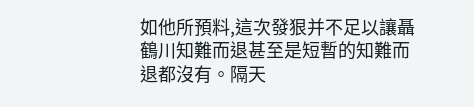如他所預料,這次發狠并不足以讓聶鶴川知難而退甚至是短暫的知難而退都沒有。隔天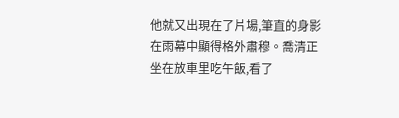他就又出現在了片場,筆直的身影在雨幕中顯得格外肅穆。喬清正坐在放車里吃午飯,看了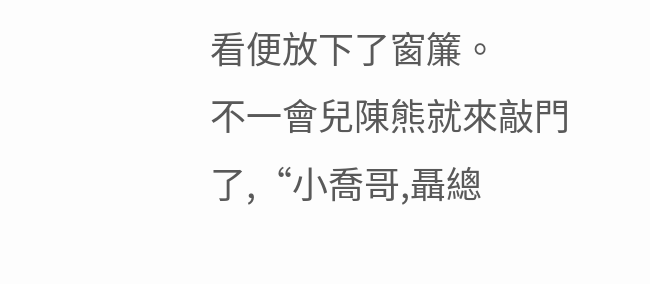看便放下了窗簾。
不一會兒陳熊就來敲門了,“小喬哥,聶總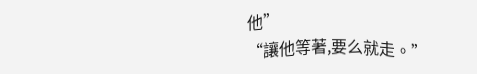他”
“讓他等著,要么就走。”